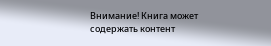Внимание! Книга может содержать контент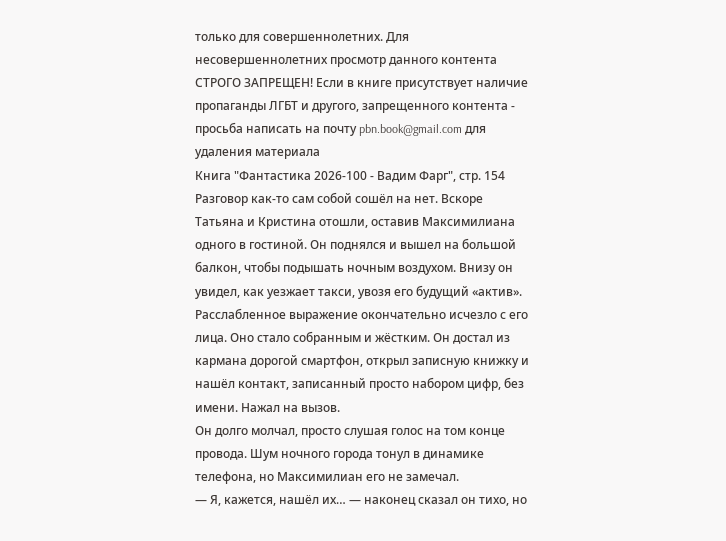только для совершеннолетних. Для несовершеннолетних просмотр данного контента СТРОГО ЗАПРЕЩЕН! Если в книге присутствует наличие пропаганды ЛГБТ и другого, запрещенного контента - просьба написать на почту pbn.book@gmail.com для удаления материала
Книга "Фантастика 2026-100 - Вадим Фарг", стр. 154
Разговор как-то сам собой сошёл на нет. Вскоре Татьяна и Кристина отошли, оставив Максимилиана одного в гостиной. Он поднялся и вышел на большой балкон, чтобы подышать ночным воздухом. Внизу он увидел, как уезжает такси, увозя его будущий «актив».
Расслабленное выражение окончательно исчезло с его лица. Оно стало собранным и жёстким. Он достал из кармана дорогой смартфон, открыл записную книжку и нашёл контакт, записанный просто набором цифр, без имени. Нажал на вызов.
Он долго молчал, просто слушая голос на том конце провода. Шум ночного города тонул в динамике телефона, но Максимилиан его не замечал.
— Я, кажется, нашёл их… — наконец сказал он тихо, но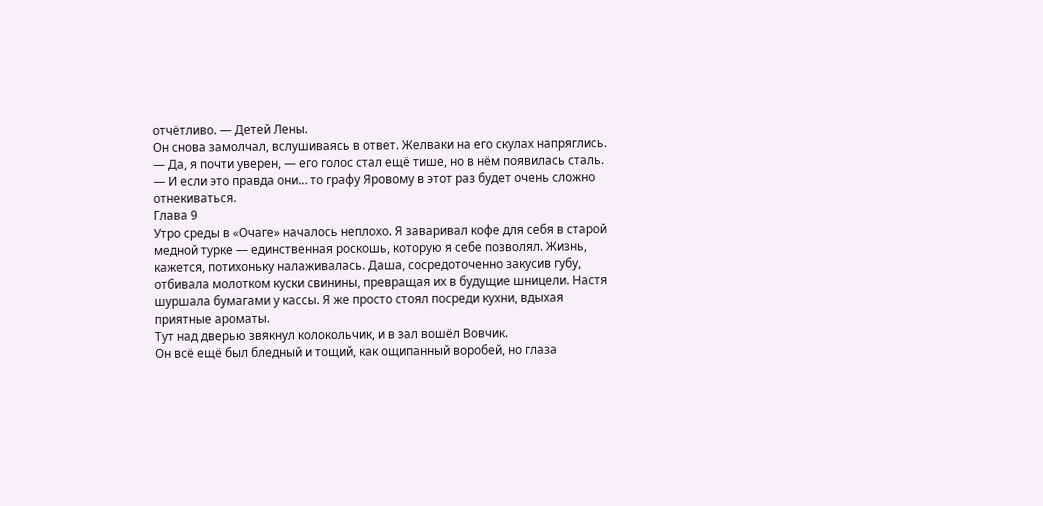отчётливо. — Детей Лены.
Он снова замолчал, вслушиваясь в ответ. Желваки на его скулах напряглись.
— Да, я почти уверен, — его голос стал ещё тише, но в нём появилась сталь. — И если это правда они… то графу Яровому в этот раз будет очень сложно отнекиваться.
Глава 9
Утро среды в «Очаге» началось неплохо. Я заваривал кофе для себя в старой медной турке — единственная роскошь, которую я себе позволял. Жизнь, кажется, потихоньку налаживалась. Даша, сосредоточенно закусив губу, отбивала молотком куски свинины, превращая их в будущие шницели. Настя шуршала бумагами у кассы. Я же просто стоял посреди кухни, вдыхая приятные ароматы.
Тут над дверью звякнул колокольчик, и в зал вошёл Вовчик.
Он всё ещё был бледный и тощий, как ощипанный воробей, но глаза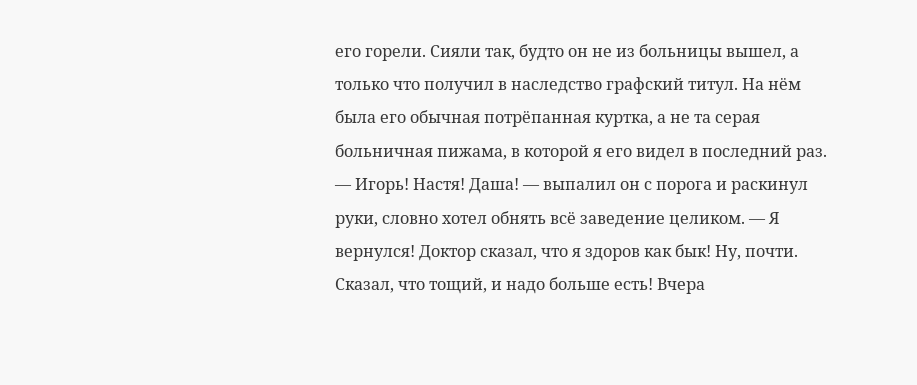его горели. Сияли так, будто он не из больницы вышел, а только что получил в наследство графский титул. На нём была его обычная потрёпанная куртка, а не та серая больничная пижама, в которой я его видел в последний раз.
— Игорь! Настя! Даша! — выпалил он с порога и раскинул руки, словно хотел обнять всё заведение целиком. — Я вернулся! Доктор сказал, что я здоров как бык! Ну, почти. Сказал, что тощий, и надо больше есть! Вчера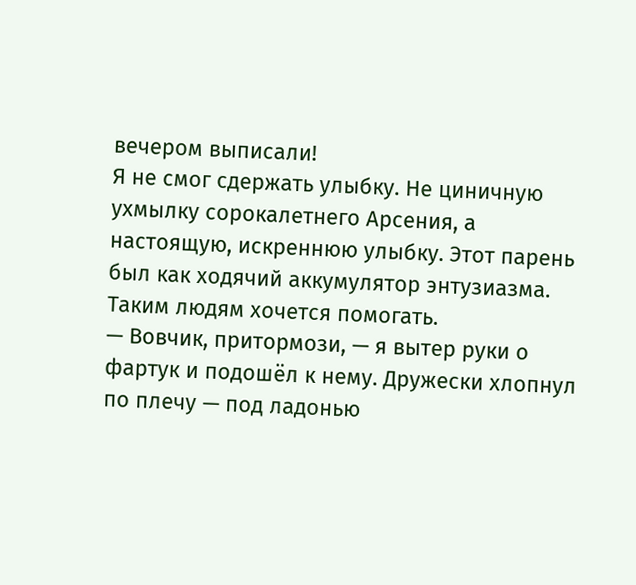вечером выписали!
Я не смог сдержать улыбку. Не циничную ухмылку сорокалетнего Арсения, а настоящую, искреннюю улыбку. Этот парень был как ходячий аккумулятор энтузиазма. Таким людям хочется помогать.
— Вовчик, притормози, — я вытер руки о фартук и подошёл к нему. Дружески хлопнул по плечу — под ладонью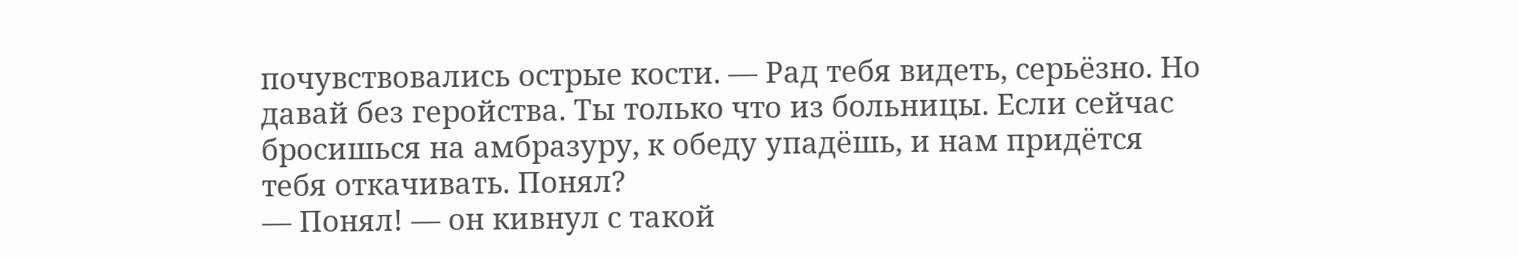почувствовались острые кости. — Рад тебя видеть, серьёзно. Но давай без геройства. Ты только что из больницы. Если сейчас бросишься на амбразуру, к обеду упадёшь, и нам придётся тебя откачивать. Понял?
— Понял! — он кивнул с такой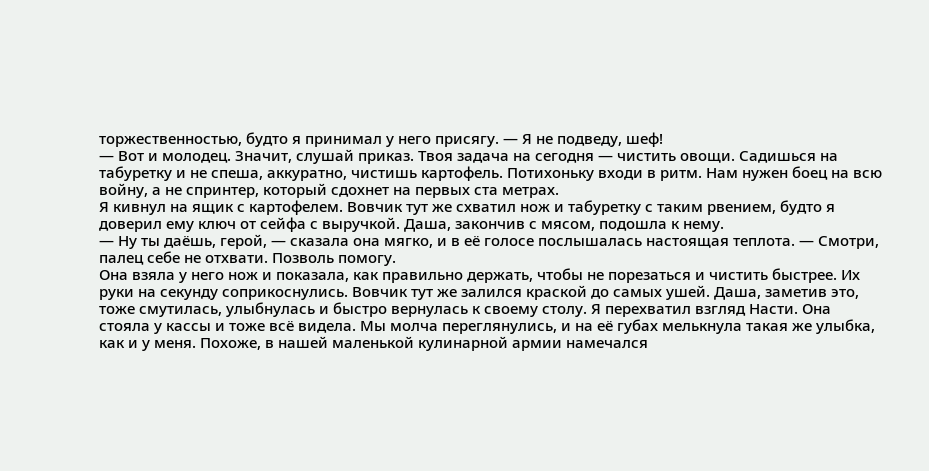торжественностью, будто я принимал у него присягу. — Я не подведу, шеф!
— Вот и молодец. Значит, слушай приказ. Твоя задача на сегодня — чистить овощи. Садишься на табуретку и не спеша, аккуратно, чистишь картофель. Потихоньку входи в ритм. Нам нужен боец на всю войну, а не спринтер, который сдохнет на первых ста метрах.
Я кивнул на ящик с картофелем. Вовчик тут же схватил нож и табуретку с таким рвением, будто я доверил ему ключ от сейфа с выручкой. Даша, закончив с мясом, подошла к нему.
— Ну ты даёшь, герой, — сказала она мягко, и в её голосе послышалась настоящая теплота. — Смотри, палец себе не отхвати. Позволь помогу.
Она взяла у него нож и показала, как правильно держать, чтобы не порезаться и чистить быстрее. Их руки на секунду соприкоснулись. Вовчик тут же залился краской до самых ушей. Даша, заметив это, тоже смутилась, улыбнулась и быстро вернулась к своему столу. Я перехватил взгляд Насти. Она стояла у кассы и тоже всё видела. Мы молча переглянулись, и на её губах мелькнула такая же улыбка, как и у меня. Похоже, в нашей маленькой кулинарной армии намечался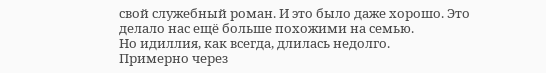свой служебный роман. И это было даже хорошо. Это делало нас ещё больше похожими на семью.
Но идиллия, как всегда, длилась недолго.
Примерно через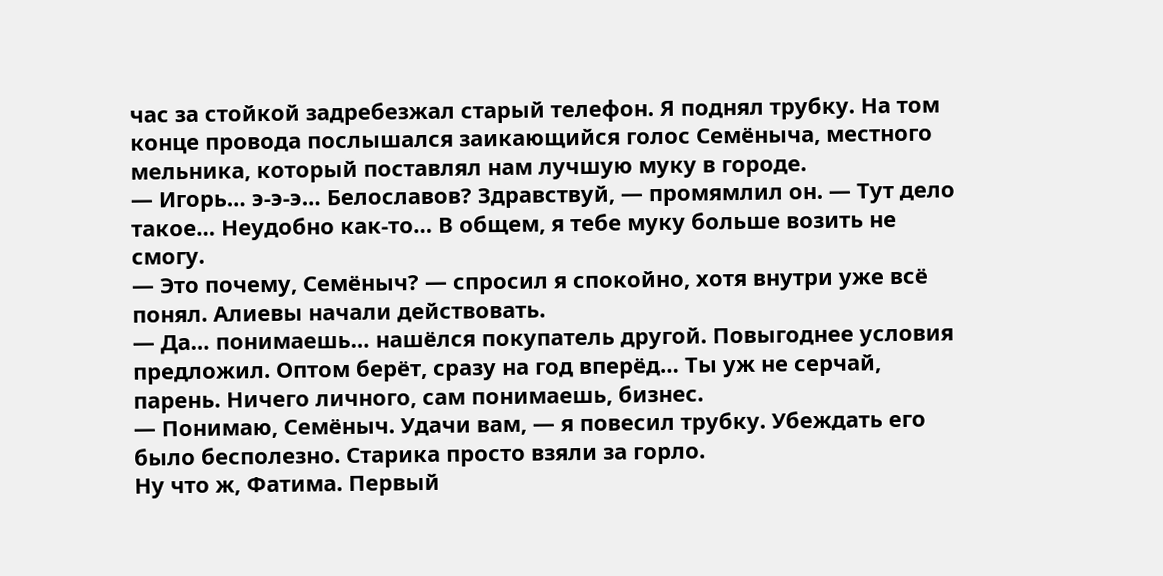час за стойкой задребезжал старый телефон. Я поднял трубку. На том конце провода послышался заикающийся голос Семёныча, местного мельника, который поставлял нам лучшую муку в городе.
— Игорь… э-э-э… Белославов? Здравствуй, — промямлил он. — Тут дело такое… Неудобно как-то… В общем, я тебе муку больше возить не смогу.
— Это почему, Семёныч? — спросил я спокойно, хотя внутри уже всё понял. Алиевы начали действовать.
— Да… понимаешь… нашёлся покупатель другой. Повыгоднее условия предложил. Оптом берёт, сразу на год вперёд… Ты уж не серчай, парень. Ничего личного, сам понимаешь, бизнес.
— Понимаю, Семёныч. Удачи вам, — я повесил трубку. Убеждать его было бесполезно. Старика просто взяли за горло.
Ну что ж, Фатима. Первый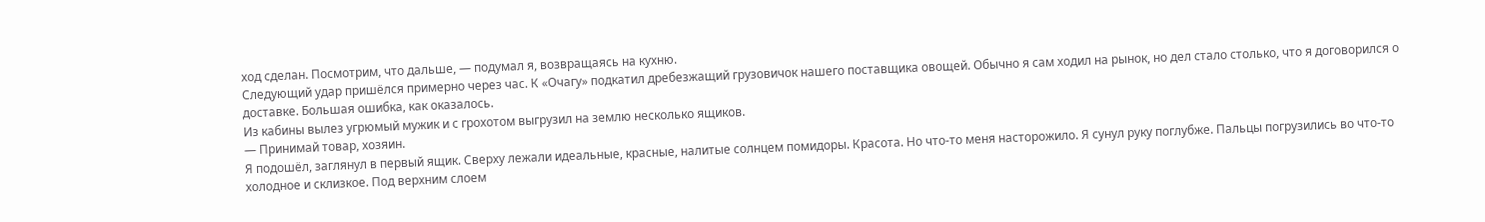ход сделан. Посмотрим, что дальше, — подумал я, возвращаясь на кухню.
Следующий удар пришёлся примерно через час. К «Очагу» подкатил дребезжащий грузовичок нашего поставщика овощей. Обычно я сам ходил на рынок, но дел стало столько, что я договорился о доставке. Большая ошибка, как оказалось.
Из кабины вылез угрюмый мужик и с грохотом выгрузил на землю несколько ящиков.
— Принимай товар, хозяин.
Я подошёл, заглянул в первый ящик. Сверху лежали идеальные, красные, налитые солнцем помидоры. Красота. Но что-то меня насторожило. Я сунул руку поглубже. Пальцы погрузились во что-то холодное и склизкое. Под верхним слоем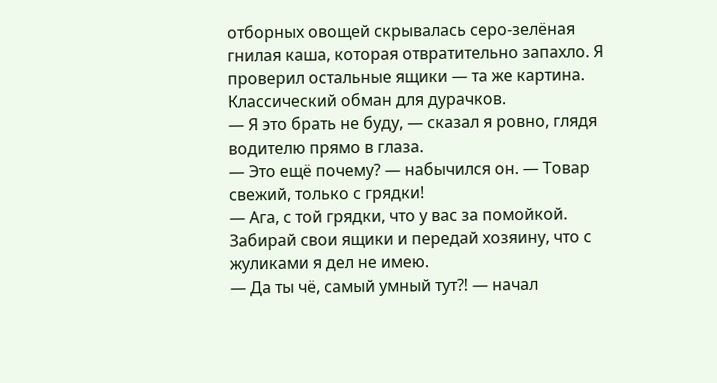отборных овощей скрывалась серо-зелёная гнилая каша, которая отвратительно запахло. Я проверил остальные ящики — та же картина. Классический обман для дурачков.
— Я это брать не буду, — сказал я ровно, глядя водителю прямо в глаза.
— Это ещё почему? — набычился он. — Товар свежий, только с грядки!
— Ага, с той грядки, что у вас за помойкой. Забирай свои ящики и передай хозяину, что с жуликами я дел не имею.
— Да ты чё, самый умный тут⁈ — начал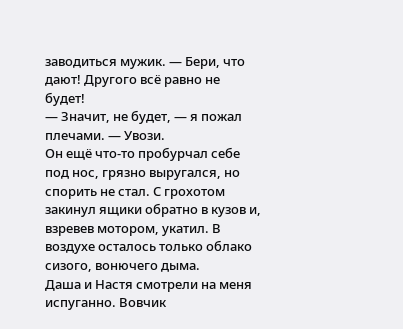заводиться мужик. — Бери, что дают! Другого всё равно не будет!
— Значит, не будет, — я пожал плечами. — Увози.
Он ещё что-то пробурчал себе под нос, грязно выругался, но спорить не стал. С грохотом закинул ящики обратно в кузов и, взревев мотором, укатил. В воздухе осталось только облако сизого, вонючего дыма.
Даша и Настя смотрели на меня испуганно. Вовчик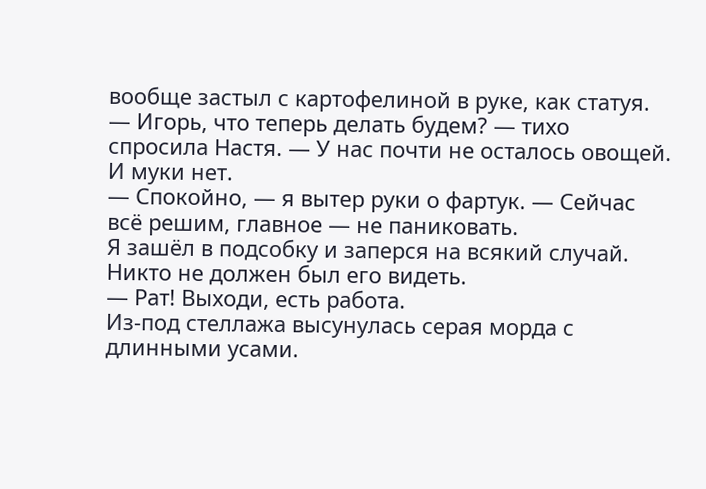вообще застыл с картофелиной в руке, как статуя.
— Игорь, что теперь делать будем? — тихо спросила Настя. — У нас почти не осталось овощей. И муки нет.
— Спокойно, — я вытер руки о фартук. — Сейчас всё решим, главное — не паниковать.
Я зашёл в подсобку и заперся на всякий случай. Никто не должен был его видеть.
— Рат! Выходи, есть работа.
Из-под стеллажа высунулась серая морда с длинными усами.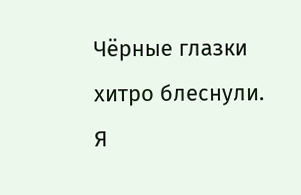Чёрные глазки хитро блеснули. Я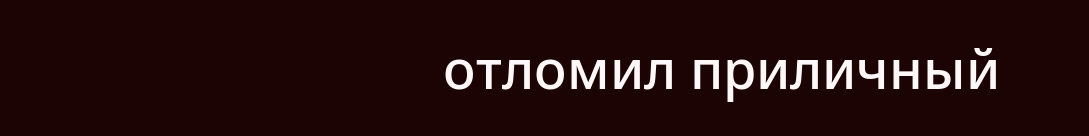отломил приличный